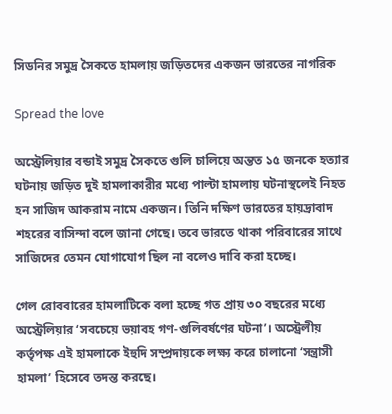সিডনির সমুদ্র সৈকতে হামলায় জড়িতদের একজন ভারতের নাগরিক

Spread the love

অস্ট্রেলিয়ার বন্ডাই সমুদ্র সৈকতে গুলি চালিয়ে অন্তত ১৫ জনকে হত্যার ঘটনায় জড়িত দুই হামলাকারীর মধ্যে পাল্টা হামলায় ঘটনাস্থলেই নিহত হন সাজিদ আকরাম নামে একজন। তিনি দক্ষিণ ভারতের হায়দ্রাবাদ শহরের বাসিন্দা বলে জানা গেছে। তবে ভারতে থাকা পরিবারের সাথে সাজিদের তেমন যোগাযোগ ছিল না বলেও দাবি করা হচ্ছে।

গেল রোববারের হামলাটিকে বলা হচ্ছে গত প্রায় ৩০ বছরের মধ্যে অস্ট্রেলিয়ার ‘সবচেয়ে ভয়াবহ গণ-গুলিবর্ষণের ঘটনা’। অস্ট্রেলীয় কর্তৃপক্ষ এই হামলাকে ইহুদি সম্প্রদায়কে লক্ষ্য করে চালানো ‘সন্ত্রাসী হামলা’ হিসেবে তদন্ত করছে।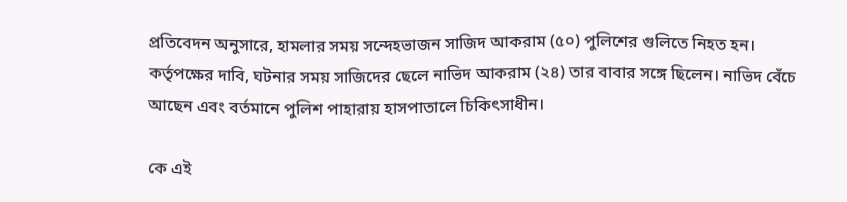প্রতিবেদন অনুসারে, হামলার সময় সন্দেহভাজন সাজিদ আকরাম (৫০) পুলিশের গুলিতে নিহত হন। কর্তৃপক্ষের দাবি, ঘটনার সময় সাজিদের ছেলে নাভিদ আকরাম (২৪) তার বাবার সঙ্গে ছিলেন। নাভিদ বেঁচে আছেন এবং বর্তমানে পুলিশ পাহারায় হাসপাতালে চিকিৎসাধীন।

কে এই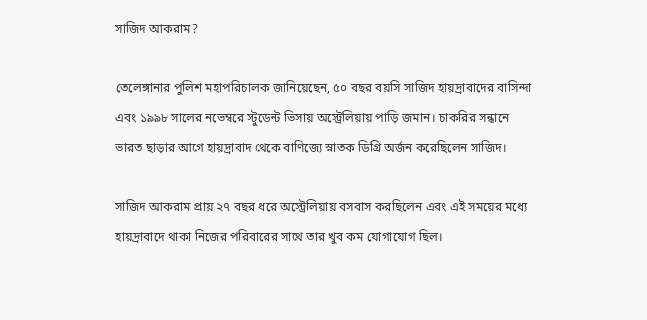সাজিদ আকরাম?

তেলেঙ্গানার পুলিশ মহাপরিচালক জানিয়েছেন, ৫০ বছর বয়সি সাজিদ হায়দ্রাবাদের বাসিন্দা এবং ১৯৯৮ সালের নভেম্বরে স্টুডেন্ট ভিসায় অস্ট্রেলিয়ায় পাড়ি জমান। চাকরির সন্ধানে ভারত ছাড়ার আগে হায়দ্রাবাদ থেকে বাণিজ্যে স্নাতক ডিগ্রি অর্জন করেছিলেন সাজিদ।

সাজিদ আকরাম প্রায় ২৭ বছর ধরে অস্ট্রেলিয়ায় বসবাস করছিলেন এবং এই সময়ের মধ্যে হায়দ্রাবাদে থাকা নিজের পরিবারের সাথে তার খুব কম যোগাযোগ ছিল।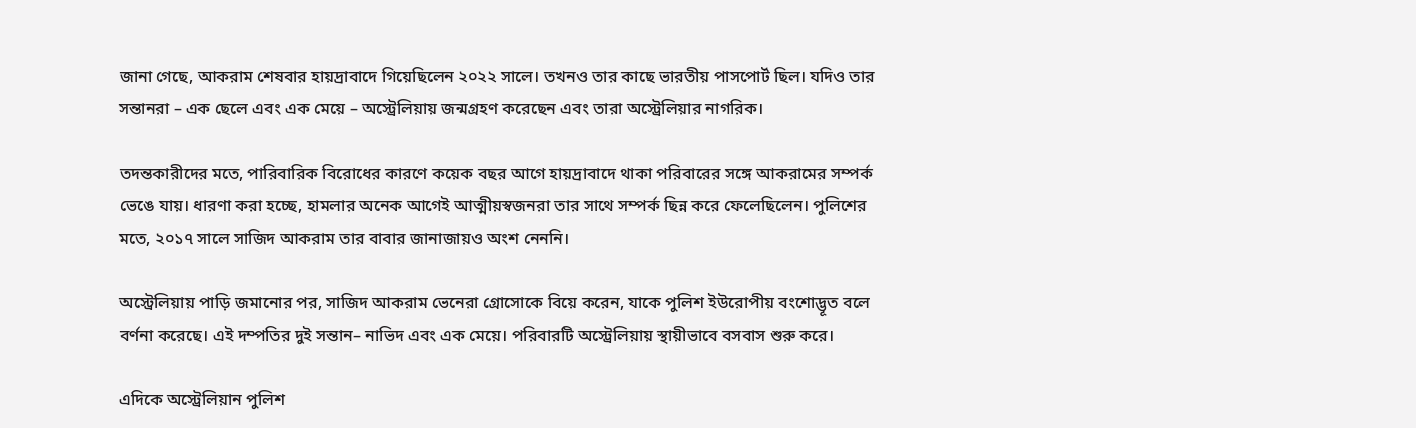জানা গেছে, আকরাম শেষবার হায়দ্রাবাদে গিয়েছিলেন ২০২২ সালে। তখনও তার কাছে ভারতীয় পাসপোর্ট ছিল। যদিও তার সন্তানরা – এক ছেলে এবং এক মেয়ে – অস্ট্রেলিয়ায় জন্মগ্রহণ করেছেন এবং তারা অস্ট্রেলিয়ার নাগরিক।

তদন্তকারীদের মতে, পারিবারিক বিরোধের কারণে কয়েক বছর আগে হায়দ্রাবাদে থাকা পরিবারের সঙ্গে আকরামের সম্পর্ক ভেঙে যায়। ধারণা করা হচ্ছে, হামলার অনেক আগেই আত্মীয়স্বজনরা তার সাথে সম্পর্ক ছিন্ন করে ফেলেছিলেন। পুলিশের মতে, ২০১৭ সালে সাজিদ আকরাম তার বাবার জানাজায়ও অংশ নেননি।

অস্ট্রেলিয়ায় পাড়ি জমানোর পর, সাজিদ আকরাম ভেনেরা গ্রোসোকে বিয়ে করেন, যাকে পুলিশ ইউরোপীয় বংশোদ্ভূত বলে বর্ণনা করেছে। এই দম্পতির দুই সন্তান– নাভিদ এবং এক মেয়ে। পরিবারটি অস্ট্রেলিয়ায় স্থায়ীভাবে বসবাস শুরু করে।

এদিকে অস্ট্রেলিয়ান পুলিশ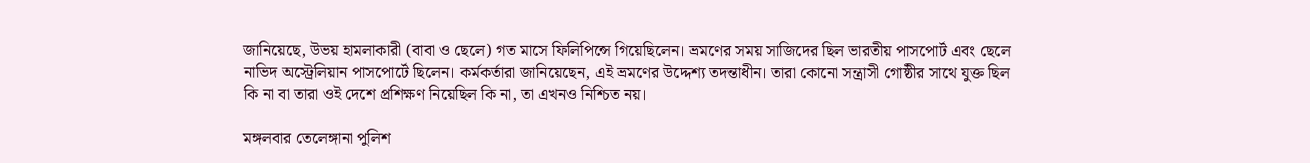জানিয়েছে, উভয় হামলাকারী (বাবা ও ছেলে) গত মাসে ফিলিপিন্সে গিয়েছিলেন। ভ্রমণের সময় সাজিদের ছিল ভারতীয় পাসপোর্ট এবং ছেলে নাভিদ অস্ট্রেলিয়ান পাসপোর্টে ছিলেন। কর্মকর্তারা জানিয়েছেন, এই ভ্রমণের উদ্দেশ্য তদন্তাধীন। তারা কোনো সন্ত্রাসী গোষ্ঠীর সাথে যুক্ত ছিল কি না বা তারা ওই দেশে প্রশিক্ষণ নিয়েছিল কি না, তা এখনও নিশ্চিত নয়।

মঙ্গলবার তেলেঙ্গানা পুলিশ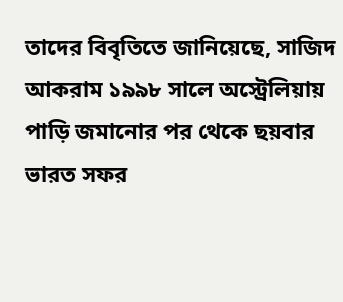তাদের বিবৃতিতে জানিয়েছে, সাজিদ আকরাম ১৯৯৮ সালে অস্ট্রেলিয়ায় পাড়ি জমানোর পর থেকে ছয়বার ভারত সফর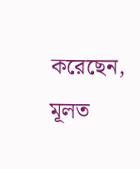করেছেন, মূলত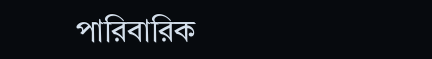পারিবারিক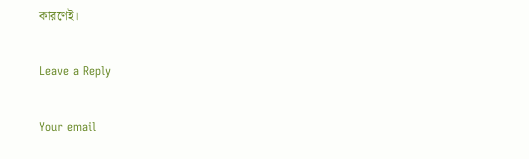কারণেই।

Leave a Reply

Your email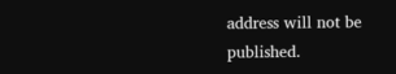address will not be published.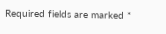Required fields are marked *